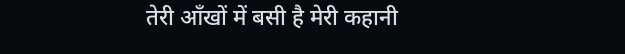तेरी आँखों में बसी है मेरी कहानी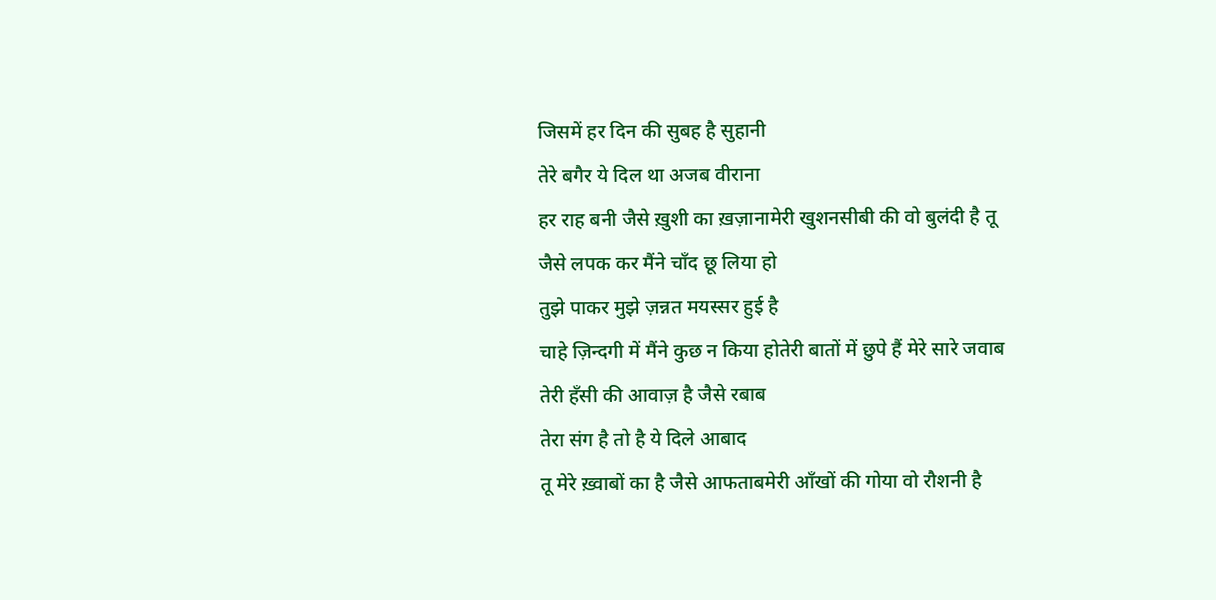जिसमें हर दिन की सुबह है सुहानी
तेरे बगैर ये दिल था अजब वीराना
हर राह बनी जैसे ख़ुशी का ख़ज़ानामेरी खुशनसीबी की वो बुलंदी है तू
जैसे लपक कर मैंने चाँद छू लिया हो
तुझे पाकर मुझे ज़न्नत मयस्सर हुई है
चाहे ज़िन्दगी में मैंने कुछ न किया होतेरी बातों में छुपे हैं मेरे सारे जवाब
तेरी हँसी की आवाज़ है जैसे रबाब
तेरा संग है तो है ये दिले आबाद
तू मेरे ख़्वाबों का है जैसे आफताबमेरी आँखों की गोया वो रौशनी है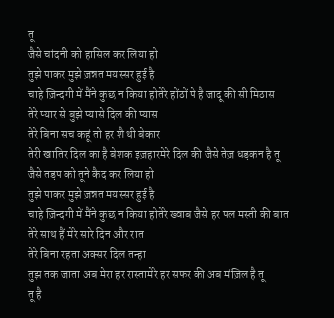तू
जैसे चांदनी को हासिल कर लिया हो
तुझे पाकर मुझे ज़न्नत मयस्सर हुई है
चाहे ज़िन्दगी में मैंने कुछ न किया होतेरे होंठों पे है जादू की सी मिठास
तेरे प्यार से बुझे प्यासे दिल की प्यास
तेरे बिना सच कहूं तो हर शै थी बेकार
तेरी खातिर दिल का है बेशक इज़हारमेरे दिल की जैसे तेज़ धड़कन है तू
जैसे तड़प को तूने कैद कर लिया हो
तुझे पाकर मुझे ज़न्नत मयस्सर हुई है
चाहे ज़िन्दगी में मैंने कुछ न किया होतेरे ख्वाब जैसे हर पल मस्ती की बात
तेरे साथ हैं मेरे सारे दिन और रात
तेरे बिना रहता अक्सर दिल तन्हा
तुझ तक जाता अब मेरा हर रास्तामेरे हर सफर की अब मंज़िल है तू
तू है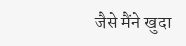जैसे मैंने खुदा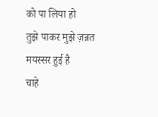को पा लिया हो
तुझे पाकर मुझे ज़न्नत मयस्सर हुई है
चाहे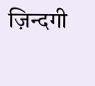ज़िन्दगी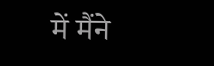में मैंने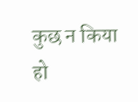कुछ न किया हो